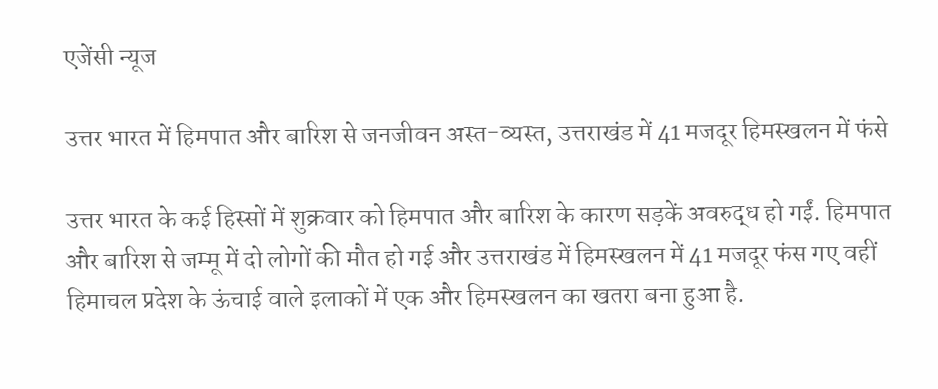एजेंसी न्यूज

उत्तर भारत में हिमपात और बारिश से जनजीवन अस्त-व्यस्त, उत्तराखंड में 41 मजदूर हिमस्खलन में फंसे

उत्तर भारत के कई हिस्सों में शुक्रवार को हिमपात और बारिश के कारण सड़कें अवरुद्ध हो गईं. हिमपात और बारिश से जम्मू में दो लोगों की मौत हो गई और उत्तराखंड में हिमस्खलन में 41 मजदूर फंस गए वहीं हिमाचल प्रदेश के ऊंचाई वाले इलाकों में एक और हिमस्खलन का खतरा बना हुआ है.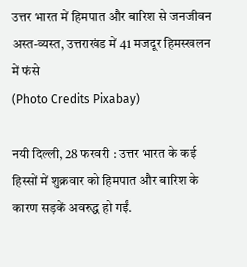उत्तर भारत में हिमपात और बारिश से जनजीवन अस्त-व्यस्त, उत्तराखंड में 41 मजदूर हिमस्खलन में फंसे
(Photo Credits Pixabay)

नयी दिल्ली, 28 फरवरी : उत्तर भारत के कई हिस्सों में शुक्रवार को हिमपात और बारिश के कारण सड़कें अवरुद्ध हो गईं.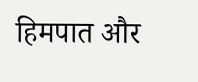हिमपात और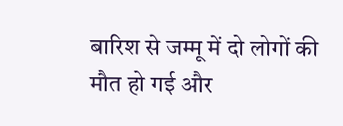बारिश से जम्मू में दो लोगों की मौत हो गई और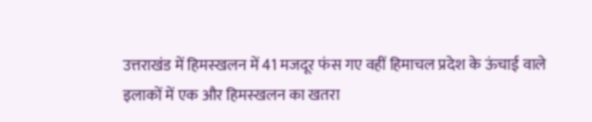उत्तराखंड में हिमस्खलन में 41 मजदूर फंस गए वहीं हिमाचल प्रदेश के ऊंचाई वाले इलाकों में एक और हिमस्खलन का खतरा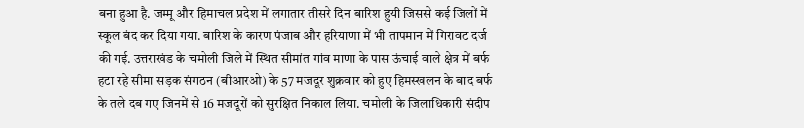बना हुआ है. जम्मू और हिमाचल प्रदेश में लगातार तीसरे दिन बारिश हुयी जिससे कई जिलों में स्कूल बंद कर दिया गया. बारिश के कारण पंजाब और हरियाणा में भी तापमान में गिरावट दर्ज की गई. उत्तराखंड के चमोली जिले में स्थित सीमांत गांव माणा के पास ऊंचाई वाले क्षेत्र में बर्फ हटा रहे सीमा सड़क संगठन (बीआरओ) के 57 मजदूर शुक्रवार को हुए हिमस्खलन के बाद बर्फ के तले दब गए जिनमें से 16 मजदूरों को सुरक्षित निकाल लिया. चमोली के जिलाधिकारी संदीप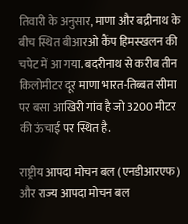तिवारी के अनुसार, माणा और बद्रीनाथ के बीच स्थित बीआरओ कैंप हिमस्खलन की चपेट में आ गया. बदरीनाथ से करीब तीन किलोमीटर दूर माणा भारत-तिब्बत सीमा पर बसा आखिरी गांव है जो 3200 मीटर की ऊंचाई पर स्थित है.

राष्ट्रीय आपदा मोचन बल (एनडीआरएफ) और राज्य आपदा मोचन बल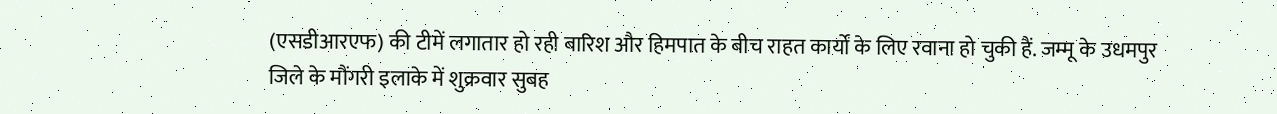(एसडीआरएफ) की टीमें लगातार हो रही बारिश और हिमपात के बीच राहत कार्यों के लिए रवाना हो चुकी हैं. जम्मू के उधमपुर जिले के मौंगरी इलाके में शुक्रवार सुबह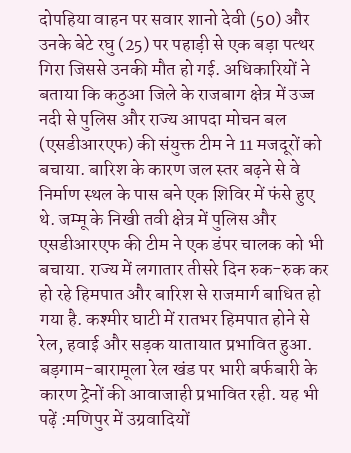दोपहिया वाहन पर सवार शानो देवी (50) और उनके बेटे रघु (25) पर पहाड़ी से एक बड़ा पत्थर गिरा जिससे उनकी मौत हो गई. अधिकारियों ने बताया कि कठुआ जिले के राजबाग क्षेत्र में उज्ज नदी से पुलिस और राज्य आपदा मोचन बल (एसडीआरएफ) की संयुक्त टीम ने 11 मजदूरों को बचाया. बारिश के कारण जल स्तर बढ़ने से वे निर्माण स्थल के पास बने एक शिविर में फंसे हुए थे. जम्मू के निखी तवी क्षेत्र में पुलिस और एसडीआरएफ की टीम ने एक डंपर चालक को भी बचाया. राज्य में लगातार तीसरे दिन रुक-रुक कर हो रहे हिमपात और बारिश से राजमार्ग बाधित हो गया है. कश्मीर घाटी में रातभर हिमपात होने से रेल, हवाई और सड़क यातायात प्रभावित हुआ. बड़गाम-बारामूला रेल खंड पर भारी बर्फबारी के कारण ट्रेनों की आवाजाही प्रभावित रही. यह भी पढ़ें :मणिपुर में उग्रवादियों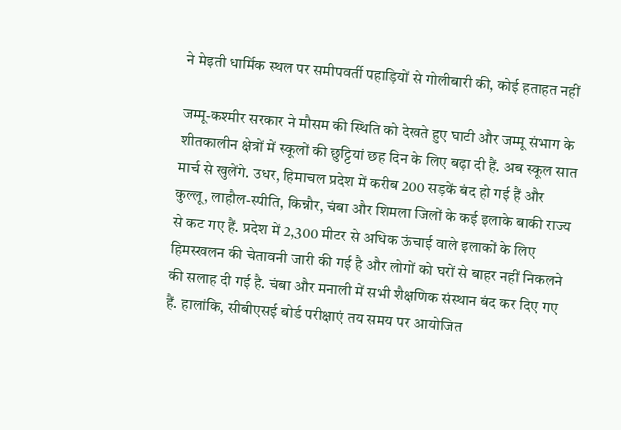ने मेइती धार्मिक स्थल पर समीपवर्ती पहाड़ियों से गोलीबारी की, कोई हताहत नहीं

जम्मू-कश्मीर सरकार ने मौसम की स्थिति को देखते हुए घाटी और जम्मू संभाग के शीतकालीन क्षेत्रों में स्कूलों की छुट्टियां छह दिन के लिए बढ़ा दी हैं. अब स्कूल सात मार्च से खुलेंगे. उधर, हिमाचल प्रदेश में करीब 200 सड़कें बंद हो गई हैं और कुल्लू, लाहौल-स्पीति, किन्नौर, चंबा और शिमला जिलों के कई इलाके बाकी राज्य से कट गए हैं. प्रदेश में 2,300 मीटर से अधिक ऊंचाई वाले इलाकों के लिए हिमस्खलन की चेतावनी जारी की गई है और लोगों को घरों से बाहर नहीं निकलने की सलाह दी गई है. चंबा और मनाली में सभी शैक्षणिक संस्थान बंद कर दिए गए हैं. हालांकि, सीबीएसई बोर्ड परीक्षाएं तय समय पर आयोजित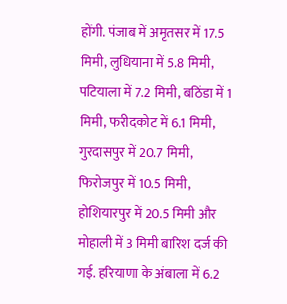होंगी. पंजाब में अमृतसर में 17.5 मिमी, लुधियाना में 5.8 मिमी, पटियाला में 7.2 मिमी, बठिंडा में 1 मिमी, फरीदकोट में 6.1 मिमी, गुरदासपुर में 20.7 मिमी, फिरोजपुर में 10.5 मिमी, होशियारपुर में 20.5 मिमी और मोहाली में 3 मिमी बारिश दर्ज की गई. हरियाणा के अंबाला में 6.2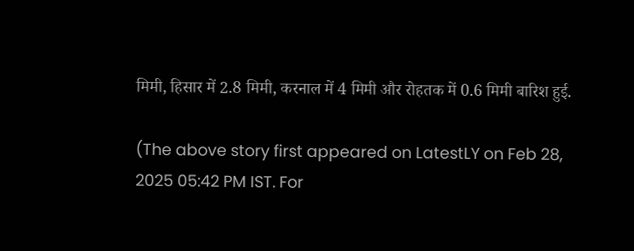मिमी, हिसार में 2.8 मिमी, करनाल में 4 मिमी और रोहतक में 0.6 मिमी बारिश हुई.

(The above story first appeared on LatestLY on Feb 28, 2025 05:42 PM IST. For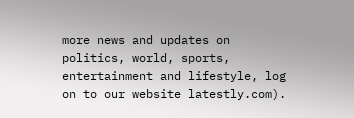more news and updates on politics, world, sports, entertainment and lifestyle, log on to our website latestly.com).